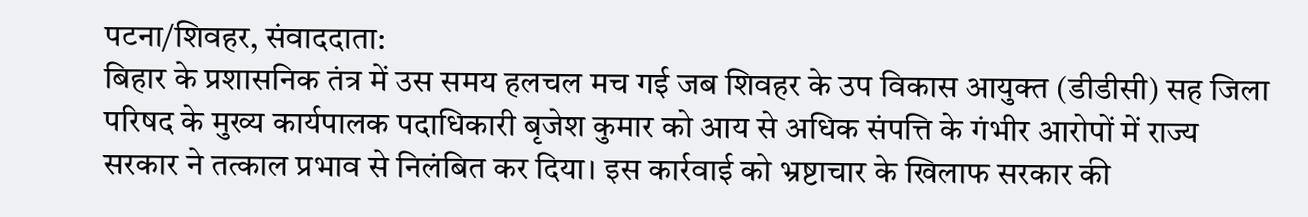पटना/शिवहर, संवाददाता:
बिहार के प्रशासनिक तंत्र में उस समय हलचल मच गई जब शिवहर के उप विकास आयुक्त (डीडीसी) सह जिला परिषद के मुख्य कार्यपालक पदाधिकारी बृजेश कुमार को आय से अधिक संपत्ति के गंभीर आरोपों में राज्य सरकार ने तत्काल प्रभाव से निलंबित कर दिया। इस कार्रवाई को भ्रष्टाचार के खिलाफ सरकार की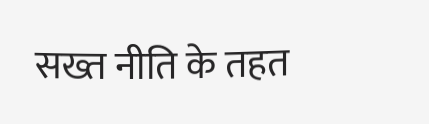सख्त नीति के तहत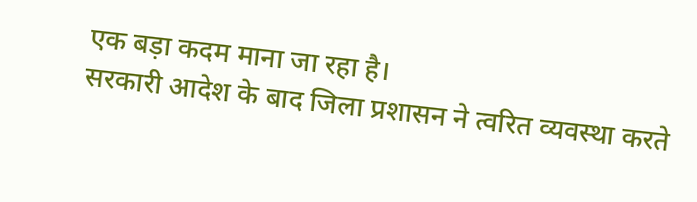एक बड़ा कदम माना जा रहा है।
सरकारी आदेश के बाद जिला प्रशासन ने त्वरित व्यवस्था करते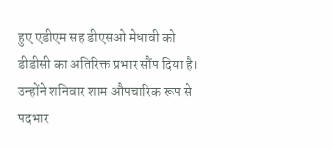हुए एडीएम सह डीएसओ मेधावी को डीडीसी का अतिरिक्त प्रभार सौंप दिया है। उन्होंने शनिवार शाम औपचारिक रूप से पदभार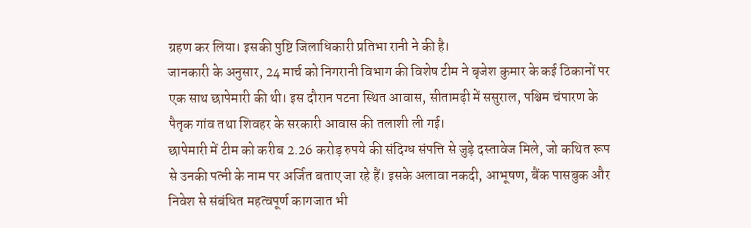ग्रहण कर लिया। इसकी पुष्टि जिलाधिकारी प्रतिभा रानी ने की है।
जानकारी के अनुसार, 24 मार्च को निगरानी विभाग की विशेष टीम ने बृजेश कुमार के कई ठिकानों पर एक साथ छापेमारी की थी। इस दौरान पटना स्थित आवास, सीतामढ़ी में ससुराल, पश्चिम चंपारण के पैतृक गांव तथा शिवहर के सरकारी आवास की तलाशी ली गई।
छापेमारी में टीम को करीब 2.26 करोड़ रुपये की संदिग्ध संपत्ति से जुड़े दस्तावेज मिले, जो कथित रूप से उनकी पत्नी के नाम पर अर्जित बताए जा रहे हैं। इसके अलावा नकदी, आभूषण, बैंक पासबुक और निवेश से संबंधित महत्वपूर्ण कागजात भी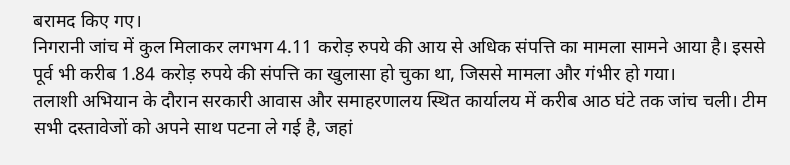बरामद किए गए।
निगरानी जांच में कुल मिलाकर लगभग 4.11 करोड़ रुपये की आय से अधिक संपत्ति का मामला सामने आया है। इससे पूर्व भी करीब 1.84 करोड़ रुपये की संपत्ति का खुलासा हो चुका था, जिससे मामला और गंभीर हो गया।
तलाशी अभियान के दौरान सरकारी आवास और समाहरणालय स्थित कार्यालय में करीब आठ घंटे तक जांच चली। टीम सभी दस्तावेजों को अपने साथ पटना ले गई है, जहां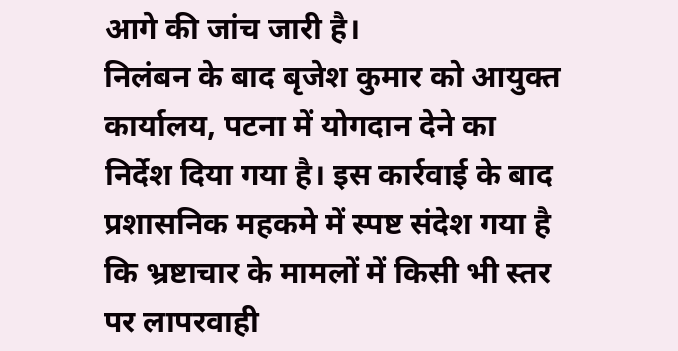आगे की जांच जारी है।
निलंबन के बाद बृजेश कुमार को आयुक्त कार्यालय, पटना में योगदान देने का निर्देश दिया गया है। इस कार्रवाई के बाद प्रशासनिक महकमे में स्पष्ट संदेश गया है कि भ्रष्टाचार के मामलों में किसी भी स्तर पर लापरवाही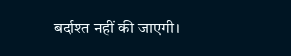बर्दाश्त नहीं की जाएगी।